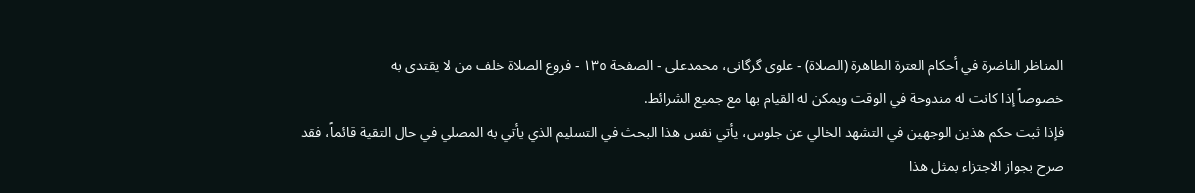المناظر الناضرة في أحکام العترة الطاهرة (الصلاة) - علوی گرگانی، محمدعلی - الصفحة ١٣٥ - فروع الصلاة خلف من لا يقتدى به
خصوصاً إذا كانت له مندوحة في الوقت ويمكن له القيام بها مع جميع الشرائط.
فإذا ثبت حكم هذين الوجهين في التشهد الخالي عن جلوس، يأتي نفس هذا البحث في التسليم الذي يأتي به المصلي في حال التقية قائماً، فقد صرح بجواز الاجتزاء بمثل هذا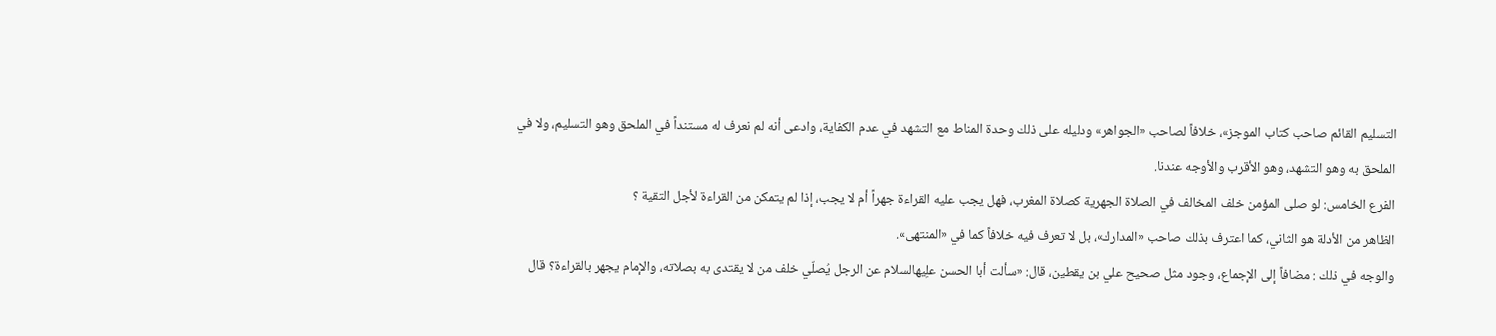التسليم القائم صاحب كتاب الموجز»، خلافاً لصاحب «الجواهر» ودليله على ذلك وحدة المناط مع التشهد في عدم الكفاية، وادعى أنه لم نعرف له مستنداً في الملحق وهو التسليم، ولا في الملحق به وهو التشهد، وهو الأقرب والأوجه عندنا.
الفرع الخامس: لو صلى المؤمن خلف المخالف في الصلاة الجهرية كصلاة المغرب، فهل يجب عليه القراءة جهراً أم لا يجب، إذا لم يتمكن من القراءة لأجل التقية ؟
الظاهر من الأدلة هو الثاني، كما اعترف بذلك صاحب «المدارك»، بل لا تعرف فيه خلافاً كما في «المنتهى».
والوجه في ذلك : مضافاً إلى الإجماع، وجود مثل صحيح علي بن يقطين، قال: «سألت أبا الحسن علِیهالسلام عن الرجل يُصلّي خلف من لا يقتدى به بصلاته، والإمام يجهر بالقراءة؟ قال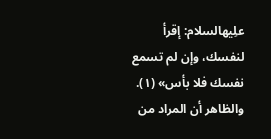علِیهالسلام: إقرأ لنفسك، وإن لم تسمع نفسك فلا بأس» (١). والظاهر أن المراد من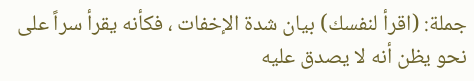جملة: (اقرأ لنفسك) بيان شدة الإخفات ، فكأنه يقرأ سراً على نحو يظن أنه لا يصدق عليه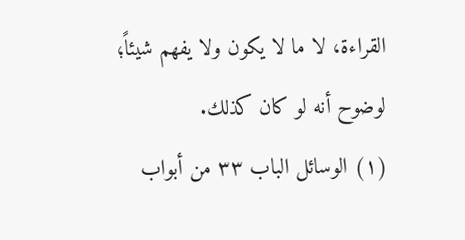القراءة، لا ما لا يكون ولا يفهم شيئاً؛ لوضوح أنه لو كان كذلك.
(١) الوسائل الباب ٣٣ من أبواب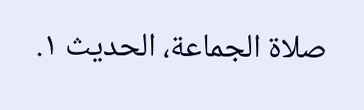صلاة الجماعة، الحديث ١.